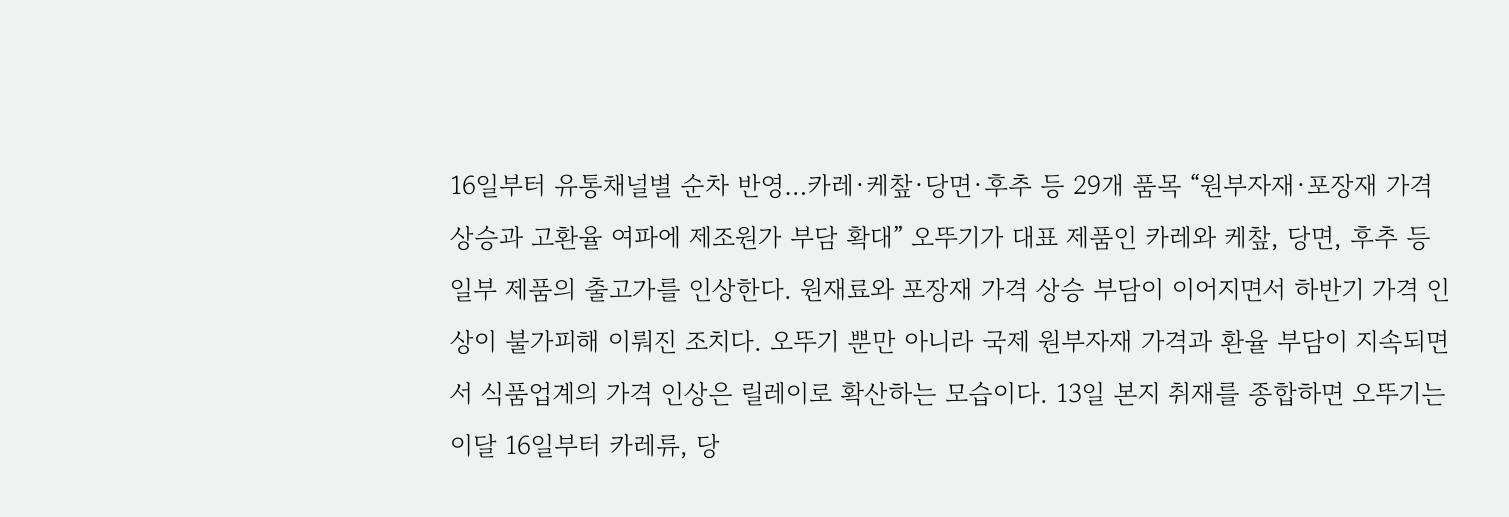16일부터 유통채널별 순차 반영…카레·케챂·당면·후추 등 29개 품목 “원부자재·포장재 가격 상승과 고환율 여파에 제조원가 부담 확대” 오뚜기가 대표 제품인 카레와 케챂, 당면, 후추 등 일부 제품의 출고가를 인상한다. 원재료와 포장재 가격 상승 부담이 이어지면서 하반기 가격 인상이 불가피해 이뤄진 조치다. 오뚜기 뿐만 아니라 국제 원부자재 가격과 환율 부담이 지속되면서 식품업계의 가격 인상은 릴레이로 확산하는 모습이다. 13일 본지 취재를 종합하면 오뚜기는 이달 16일부터 카레류, 당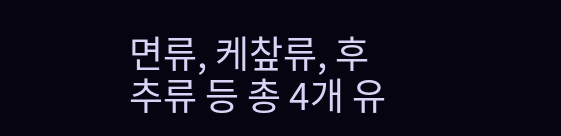면류, 케챂류, 후추류 등 총 4개 유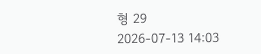형 29
2026-07-13 14:03